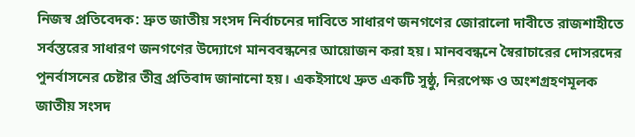নিজস্ব প্রতিবেদক: দ্রুত জাতীয় সংসদ নির্বাচনের দাবিতে সাধারণ জনগণের জোরালো দাবীতে রাজশাহীতে সর্বস্তরের সাধারণ জনগণের উদ্যোগে মানববন্ধনের আয়োজন করা হয়। মানববন্ধনে স্বৈরাচারের দোসরদের পুনর্বাসনের চেষ্টার তীব্র প্রতিবাদ জানানো হয়। একইসাথে দ্রুত একটি সুষ্ঠু, নিরপেক্ষ ও অংশগ্রহণমূলক জাতীয় সংসদ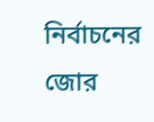নির্বাচনের জোর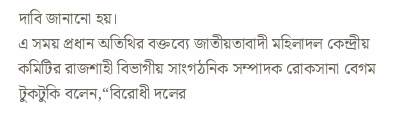দাবি জানানো হয়।
এ সময় প্রধান অতিথির বক্তব্যে জাতীয়তাবাদী মহিলাদল কেন্দ্রীয় কমিটির রাজশাহী বিভাগীয় সাংগঠনিক সম্পাদক রোকসানা বেগম টুকটুকি বলেন,“বিরোধী দলের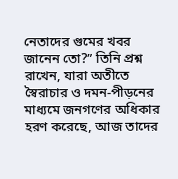নেতাদের গুমের খবর জানেন তো?” তিনি প্রশ্ন রাখেন, যারা অতীতে স্বৈরাচার ও দমন-পীড়নের মাধ্যমে জনগণের অধিকার হরণ করেছে, আজ তাদের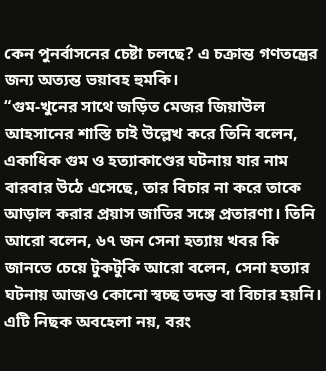কেন পুনর্বাসনের চেষ্টা চলছে? এ চক্রান্ত গণতন্ত্রের জন্য অত্যন্ত ভয়াবহ হুমকি।
“গুম-খুনের সাথে জড়িত মেজর জিয়াউল আহসানের শাস্তি চাই উল্লেখ করে তিনি বলেন, একাধিক গুম ও হত্যাকাণ্ডের ঘটনায় যার নাম বারবার উঠে এসেছে, তার বিচার না করে তাকে আড়াল করার প্রয়াস জাতির সঙ্গে প্রতারণা। তিনি আরো বলেন, ৬৭ জন সেনা হত্যায় খবর কি জানতে চেয়ে টুকটুকি আরো বলেন, সেনা হত্যার ঘটনায় আজও কোনো স্বচ্ছ তদন্ত বা বিচার হয়নি। এটি নিছক অবহেলা নয়, বরং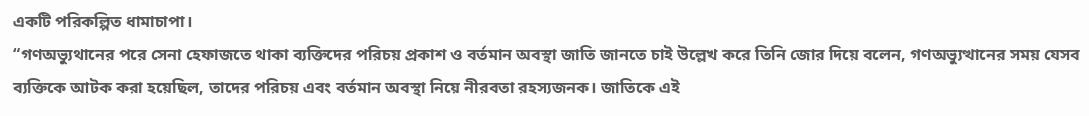একটি পরিকল্পিত ধামাচাপা।
“গণঅভ্যুথানের পরে সেনা হেফাজতে থাকা ব্যক্তিদের পরিচয় প্রকাশ ও বর্তমান অবস্থা জাতি জানতে চাই উল্লেখ করে তিনি জোর দিয়ে বলেন, গণঅভ্যুত্থানের সময় যেসব ব্যক্তিকে আটক করা হয়েছিল, তাদের পরিচয় এবং বর্তমান অবস্থা নিয়ে নীরবতা রহস্যজনক। জাতিকে এই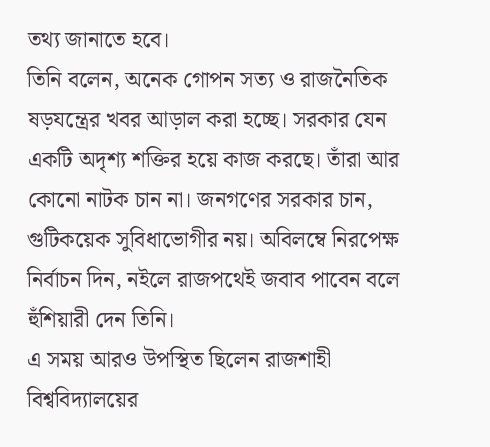তথ্য জানাতে হবে।
তিনি বলেন, অনেক গোপন সত্য ও রাজনৈতিক ষড়যন্ত্রের খবর আড়াল করা হচ্ছে। সরকার যেন একটি অদৃশ্য শক্তির হয়ে কাজ করছে। তাঁরা আর কোনো নাটক চান না। জনগণের সরকার চান, গুটিকয়েক সুবিধাভোগীর নয়। অবিলম্বে নিরপেক্ষ নির্বাচন দিন, নইলে রাজপথেই জবাব পাবেন বলে হুঁশিয়ারী দেন তিনি।
এ সময় আরও উপস্থিত ছিলেন রাজশাহী বিশ্ববিদ্যালয়ের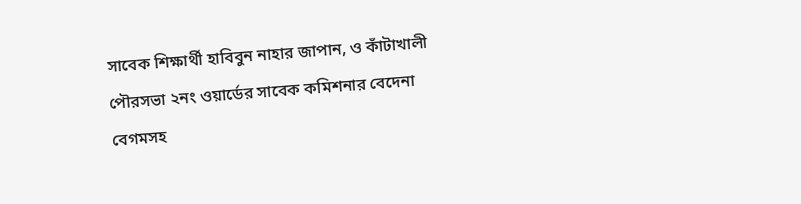সাবেক শিক্ষার্থী হাবিবুন নাহার জাপান, ও কাঁটাখালী পৌরসভা ২নং ওয়ার্ডের সাবেক কমিশনার বেদেনা বেগমসহ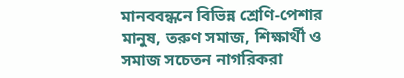মানববন্ধনে বিভিন্ন শ্রেণি-পেশার মানুষ, তরুণ সমাজ, শিক্ষার্থী ও সমাজ সচেতন নাগরিকরা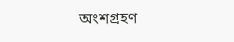অংশগ্রহণ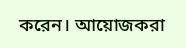করেন। আয়োজকরা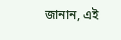জানান, এই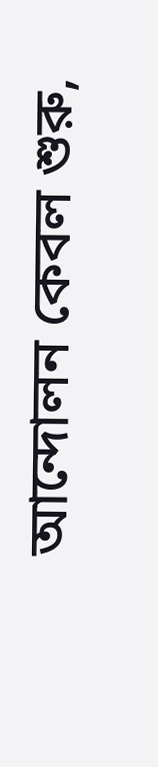আন্দোলন কেবল শুরু,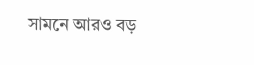সামনে আরও বড়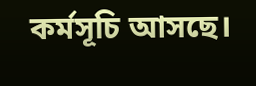কর্মসূচি আসছে।